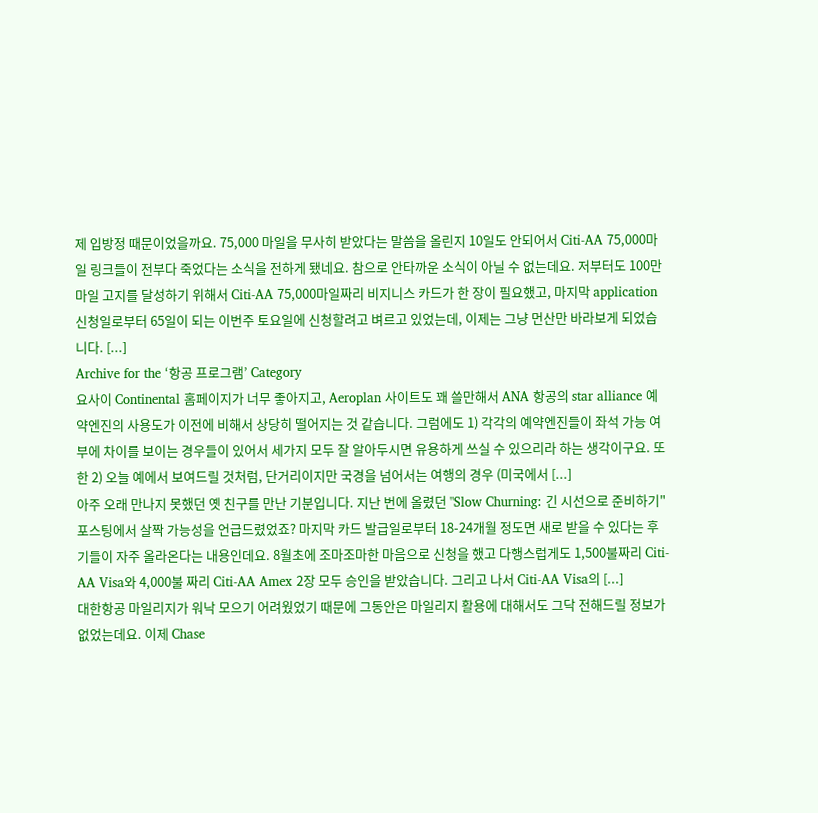제 입방정 때문이었을까요. 75,000 마일을 무사히 받았다는 말씀을 올린지 10일도 안되어서 Citi-AA 75,000마일 링크들이 전부다 죽었다는 소식을 전하게 됐네요. 참으로 안타까운 소식이 아닐 수 없는데요. 저부터도 100만 마일 고지를 달성하기 위해서 Citi-AA 75,000마일짜리 비지니스 카드가 한 장이 필요했고, 마지막 application 신청일로부터 65일이 되는 이번주 토요일에 신청할려고 벼르고 있었는데, 이제는 그냥 먼산만 바라보게 되었습니다. [...]
Archive for the ‘항공 프로그램’ Category
요사이 Continental 홈페이지가 너무 좋아지고, Aeroplan 사이트도 꽤 쓸만해서 ANA 항공의 star alliance 예약엔진의 사용도가 이전에 비해서 상당히 떨어지는 것 같습니다. 그럼에도 1) 각각의 예약엔진들이 좌석 가능 여부에 차이를 보이는 경우들이 있어서 세가지 모두 잘 알아두시면 유용하게 쓰실 수 있으리라 하는 생각이구요. 또한 2) 오늘 예에서 보여드릴 것처럼, 단거리이지만 국경을 넘어서는 여행의 경우 (미국에서 [...]
아주 오래 만나지 못했던 옛 친구를 만난 기분입니다. 지난 번에 올렸던 "Slow Churning: 긴 시선으로 준비하기" 포스팅에서 살짝 가능성을 언급드렸었죠? 마지막 카드 발급일로부터 18-24개월 정도면 새로 받을 수 있다는 후기들이 자주 올라온다는 내용인데요. 8월초에 조마조마한 마음으로 신청을 했고 다행스럽게도 1,500불짜리 Citi-AA Visa와 4,000불 짜리 Citi-AA Amex 2장 모두 승인을 받았습니다. 그리고 나서 Citi-AA Visa의 [...]
대한항공 마일리지가 워낙 모으기 어려웠었기 때문에 그동안은 마일리지 활용에 대해서도 그닥 전해드릴 정보가 없었는데요. 이제 Chase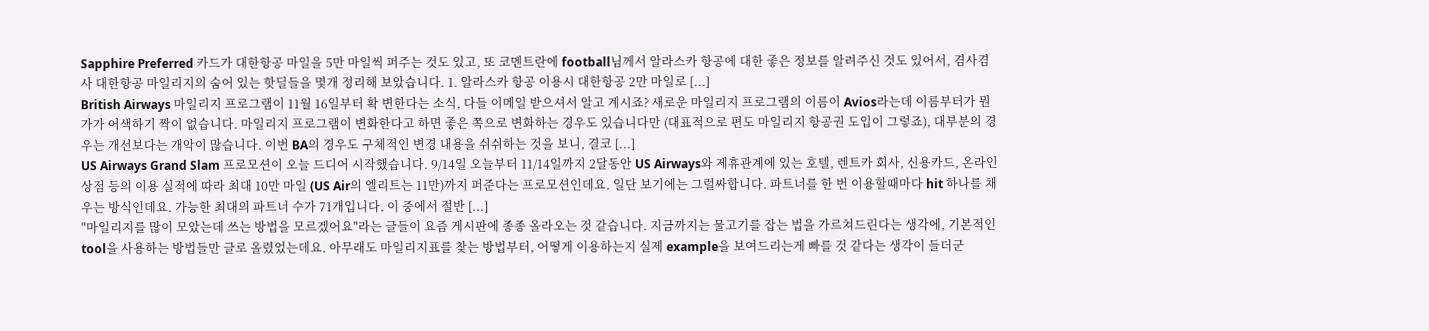Sapphire Preferred 카드가 대한항공 마일을 5만 마일씩 퍼주는 것도 있고, 또 코멘트란에 football님께서 알라스카 항공에 대한 좋은 정보를 알려주신 것도 있어서, 겸사겸사 대한항공 마일리지의 숨어 있는 핫딜들을 몇개 정리해 보았습니다. 1. 알라스카 항공 이용시 대한항공 2만 마일로 [...]
British Airways 마일리지 프로그램이 11월 16일부터 확 변한다는 소식, 다들 이메일 받으셔서 알고 계시죠? 새로운 마일리지 프로그램의 이름이 Avios라는데 이름부터가 뭔가가 어색하기 짝이 없습니다. 마일리지 프로그램이 변화한다고 하면 좋은 쪽으로 변화하는 경우도 있습니다만 (대표적으로 편도 마일리지 항공권 도입이 그렇죠), 대부분의 경우는 개선보다는 개악이 많습니다. 이번 BA의 경우도 구체적인 변경 내용을 쉬쉬하는 것을 보니, 결코 [...]
US Airways Grand Slam 프로모션이 오늘 드디어 시작했습니다. 9/14일 오늘부터 11/14일까지 2달동안 US Airways와 제휴관계에 있는 호텔, 렌트카 회사, 신용카드, 온라인 상점 등의 이용 실적에 따라 최대 10만 마일 (US Air의 엘리트는 11만)까지 퍼준다는 프로모션인데요. 일단 보기에는 그럴싸합니다. 파트너를 한 번 이용할때마다 hit 하나를 채우는 방식인데요. 가능한 최대의 파트너 수가 71개입니다. 이 중에서 절반 [...]
"마일리지를 많이 모았는데 쓰는 방법을 모르겠어요"라는 글들이 요즘 게시판에 종종 올라오는 것 같습니다. 지금까지는 물고기를 잡는 법을 가르쳐드린다는 생각에, 기본적인 tool을 사용하는 방법들만 글로 올렸었는데요. 아무래도 마일리지표를 찾는 방법부터, 어떻게 이용하는지 실제 example을 보여드리는게 빠를 것 같다는 생각이 들더군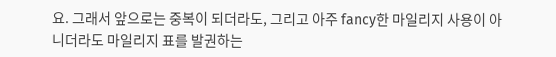요. 그래서 앞으로는 중복이 되더라도, 그리고 아주 fancy한 마일리지 사용이 아니더라도 마일리지 표를 발권하는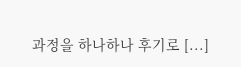과정을 하나하나 후기로 [...]